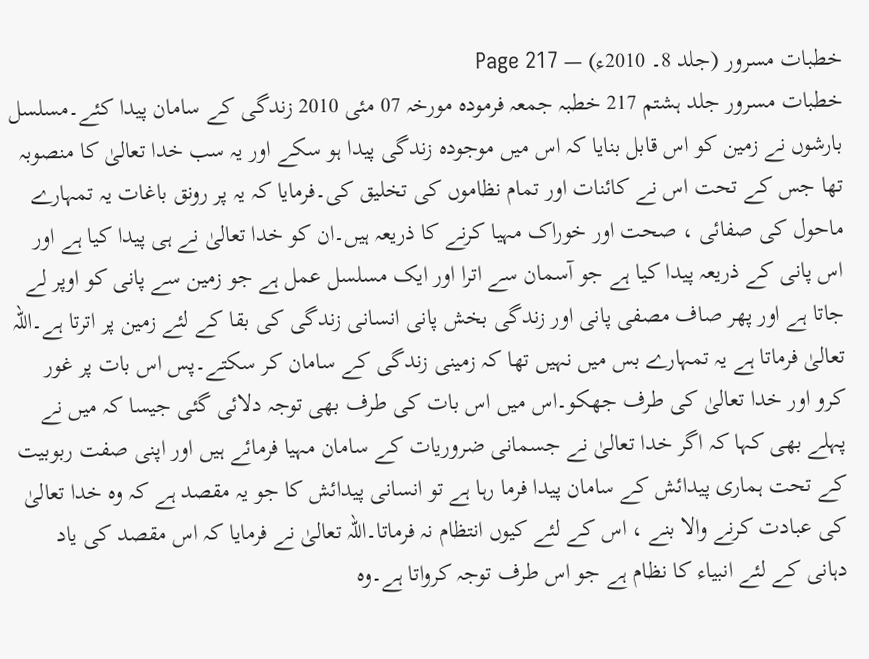خطبات مسرور (جلد 8۔ 2010ء) — Page 217
خطبات مسرور جلد ہشتم 217 خطبہ جمعہ فرمودہ مورخہ 07 مئی 2010 زندگی کے سامان پیدا کئے۔مسلسل بارشوں نے زمین کو اس قابل بنایا کہ اس میں موجودہ زندگی پیدا ہو سکے اور یہ سب خدا تعالیٰ کا منصوبہ تھا جس کے تحت اس نے کائنات اور تمام نظاموں کی تخلیق کی۔فرمایا کہ یہ پر رونق باغات یہ تمہارے ماحول کی صفائی ، صحت اور خوراک مہیا کرنے کا ذریعہ ہیں۔ان کو خدا تعالیٰ نے ہی پیدا کیا ہے اور اس پانی کے ذریعہ پیدا کیا ہے جو آسمان سے اترا اور ایک مسلسل عمل ہے جو زمین سے پانی کو اوپر لے جاتا ہے اور پھر صاف مصفی پانی اور زندگی بخش پانی انسانی زندگی کی بقا کے لئے زمین پر اترتا ہے۔اللہ تعالیٰ فرماتا ہے یہ تمہارے بس میں نہیں تھا کہ زمینی زندگی کے سامان کر سکتے۔پس اس بات پر غور کرو اور خدا تعالیٰ کی طرف جھکو۔اس میں اس بات کی طرف بھی توجہ دلائی گئی جیسا کہ میں نے پہلے بھی کہا کہ اگر خدا تعالیٰ نے جسمانی ضروریات کے سامان مہیا فرمائے ہیں اور اپنی صفت ربوبیت کے تحت ہماری پیدائش کے سامان پیدا فرما رہا ہے تو انسانی پیدائش کا جو یہ مقصد ہے کہ وہ خدا تعالیٰ کی عبادت کرنے والا بنے ، اس کے لئے کیوں انتظام نہ فرماتا۔اللہ تعالیٰ نے فرمایا کہ اس مقصد کی یاد دہانی کے لئے انبیاء کا نظام ہے جو اس طرف توجہ کرواتا ہے۔وہ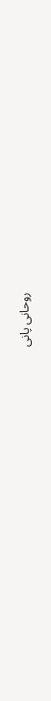روحانی پانی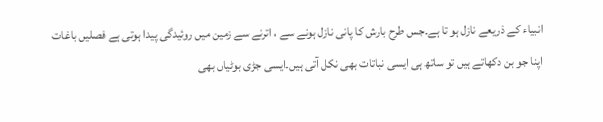انبیاء کے ذریعے نازل ہو تا ہے۔جس طرح بارش کا پانی نازل ہونے سے ، اترنے سے زمین میں روئیدگی پیدا ہوتی ہے فصلیں باغات اپنا جو بن دکھاتے ہیں تو ساتھ ہی ایسی نباتات بھی نکل آتی ہیں۔ایسی جڑی بوٹیاں بھی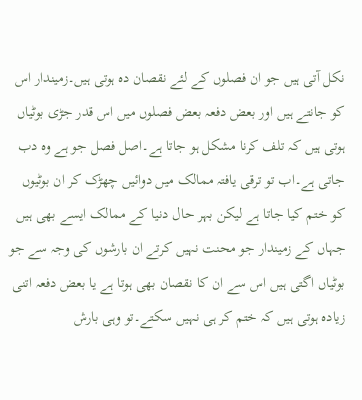نکل آتی ہیں جو ان فصلوں کے لئے نقصان دہ ہوتی ہیں۔زمیندار اس کو جانتے ہیں اور بعض دفعہ بعض فصلوں میں اس قدر جڑی بوٹیاں ہوتی ہیں کہ تلف کرنا مشکل ہو جاتا ہے۔اصل فصل جو ہے وہ دب جاتی ہے۔اب تو ترقی یافتہ ممالک میں دوائیں چھڑک کر ان بوٹیوں کو ختم کیا جاتا ہے لیکن بہر حال دنیا کے ممالک ایسے بھی ہیں جہاں کے زمیندار جو محنت نہیں کرتے ان بارشوں کی وجہ سے جو بوٹیاں اگتی ہیں اس سے ان کا نقصان بھی ہوتا ہے یا بعض دفعہ اتنی زیادہ ہوتی ہیں کہ ختم کر ہی نہیں سکتے۔تو وہی بارش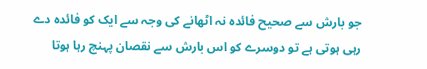جو بارش سے صحیح فائدہ نہ اٹھانے کی وجہ سے ایک کو فائدہ دے رہی ہوتی ہے تو دوسرے کو اس بارش سے نقصان پہنچ رہا ہوتا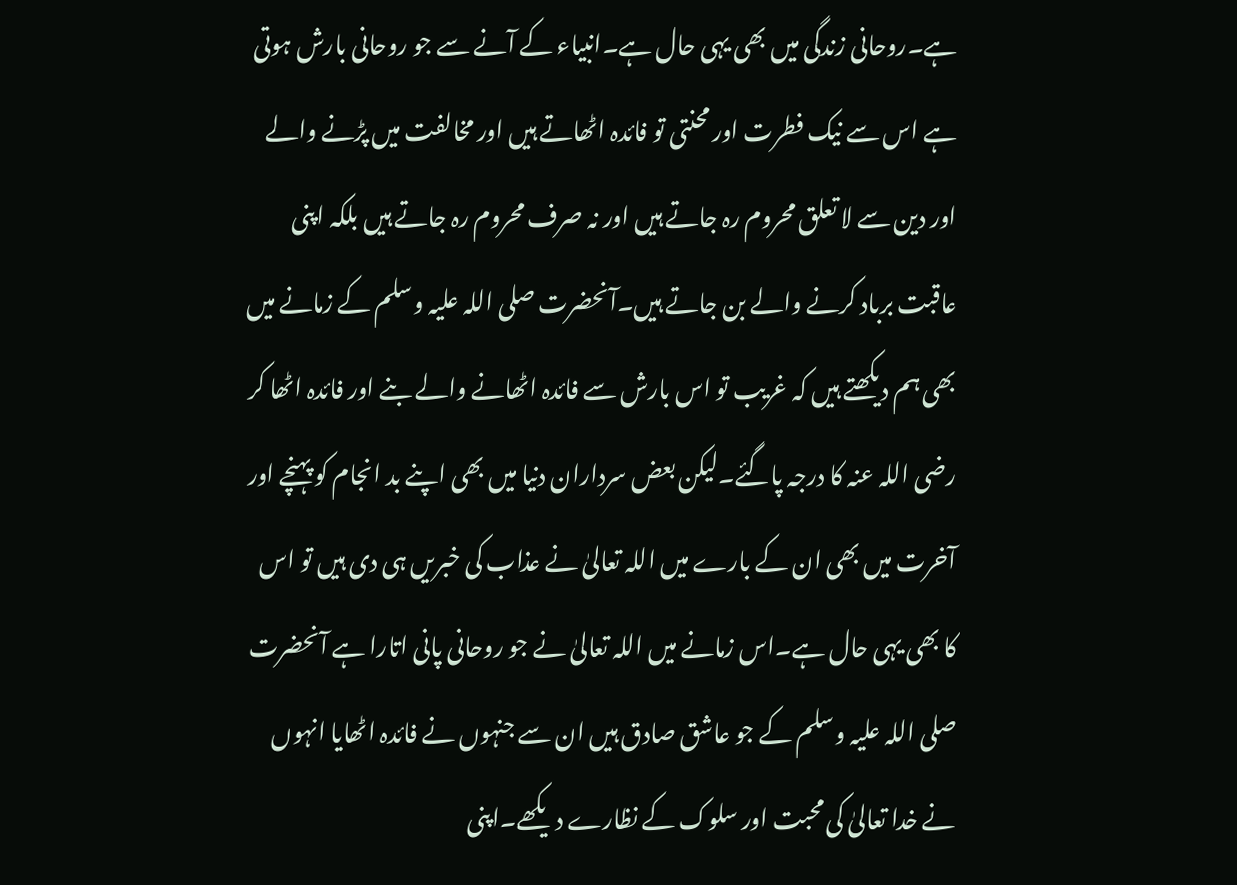ہے۔روحانی زندگی میں بھی یہی حال ہے۔انبیاء کے آنے سے جو روحانی بارش ہوتی ہے اس سے نیک فطرت اور محنتی تو فائدہ اٹھاتے ہیں اور مخالفت میں پڑنے والے اور دین سے لا تعلق محروم رہ جاتے ہیں اور نہ صرف محروم رہ جاتے ہیں بلکہ اپنی عاقبت برباد کرنے والے بن جاتے ہیں۔آنحضرت صلی اللہ علیہ وسلم کے زمانے میں بھی ہم دیکھتے ہیں کہ غریب تو اس بارش سے فائدہ اٹھانے والے بنے اور فائدہ اٹھا کر رضی اللہ عنہ کا درجہ پاگئے۔لیکن بعض سرداران دنیا میں بھی اپنے بد انجام کو پہنچے اور آخرت میں بھی ان کے بارے میں اللہ تعالیٰ نے عذاب کی خبریں ہی دی ہیں تو اس کا بھی یہی حال ہے۔اس زمانے میں اللہ تعالیٰ نے جو روحانی پانی اتارا ہے آنحضرت صلی اللہ علیہ وسلم کے جو عاشق صادق ہیں ان سے جنہوں نے فائدہ اٹھایا انہوں نے خدا تعالیٰ کی محبت اور سلوک کے نظارے دیکھے۔اپنی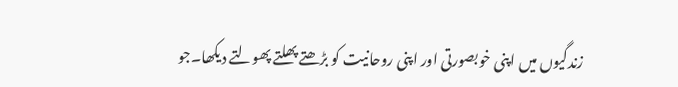زندگیوں میں اپنی خوبصورتی اور اپنی روحانیت کو بڑھتے پھلتے پھولتے دیکھا۔جو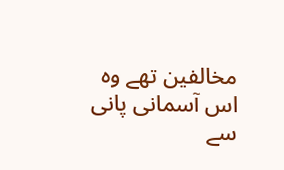مخالفین تھے وہ اس آسمانی پانی سے